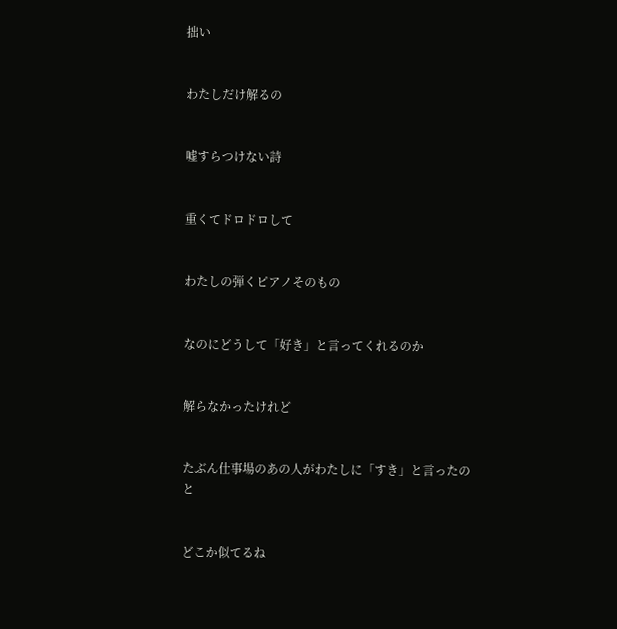拙い


わたしだけ解るの


嘘すらつけない詩


重くてドロドロして


わたしの弾くピアノそのもの


なのにどうして「好き」と言ってくれるのか


解らなかったけれど


たぶん仕事場のあの人がわたしに「すき」と言ったのと


どこか似てるね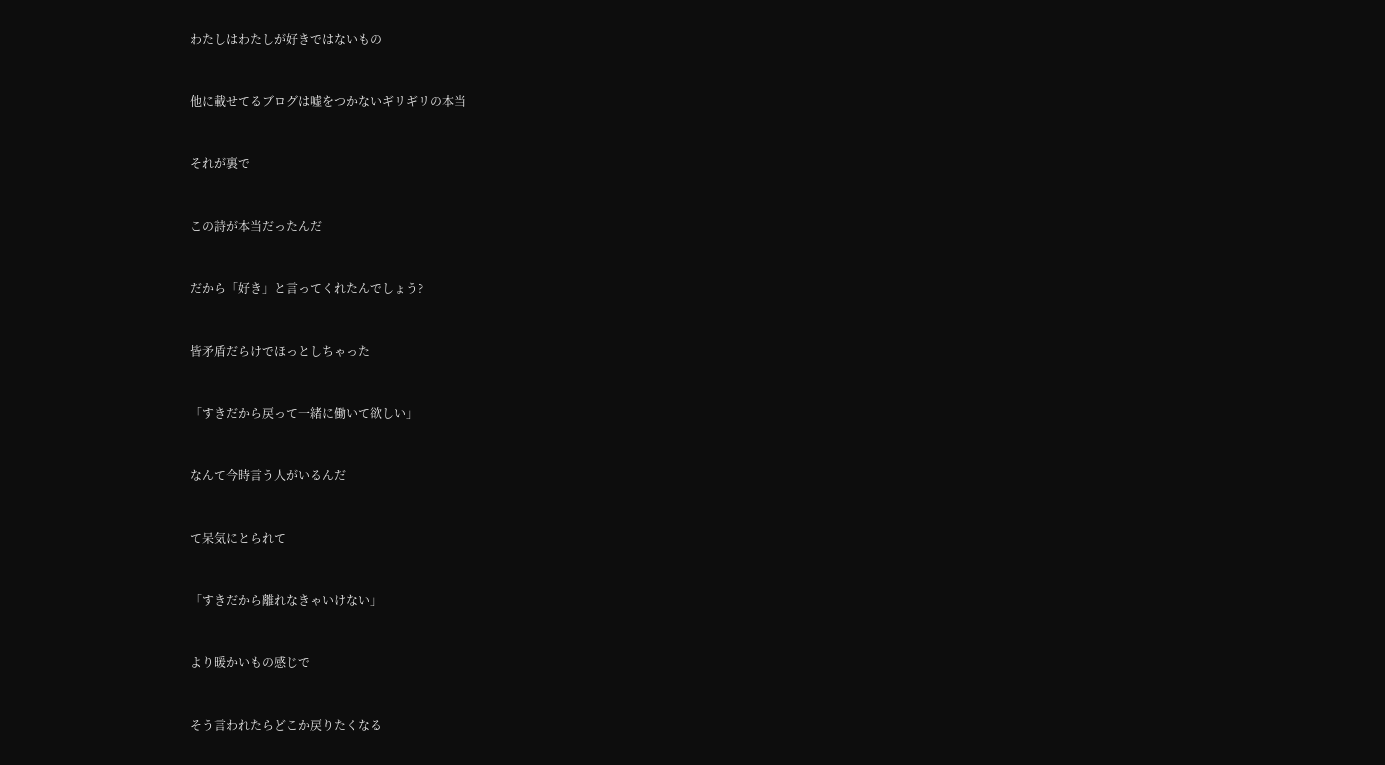わたしはわたしが好きではないもの


他に載せてるブログは嘘をつかないギリギリの本当


それが裏で


この詩が本当だったんだ


だから「好き」と言ってくれたんでしょう?


皆矛盾だらけでほっとしちゃった


「すきだから戻って一緒に働いて欲しい」


なんて今時言う人がいるんだ


て呆気にとられて


「すきだから離れなきゃいけない」


より暖かいもの感じで


そう言われたらどこか戻りたくなる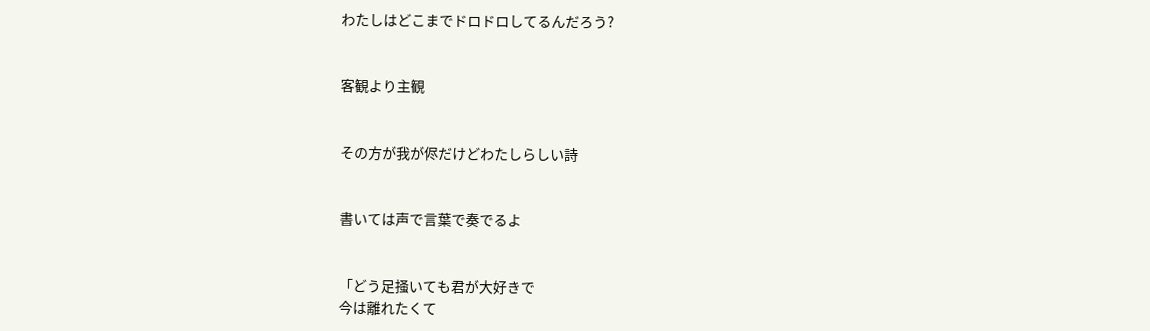わたしはどこまでドロドロしてるんだろう?


客観より主観


その方が我が侭だけどわたしらしい詩


書いては声で言葉で奏でるよ


「どう足掻いても君が大好きで
今は離れたくて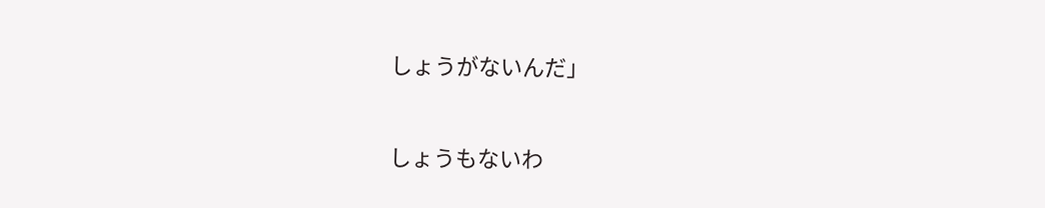しょうがないんだ」


しょうもないわ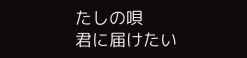たしの唄
君に届けたい